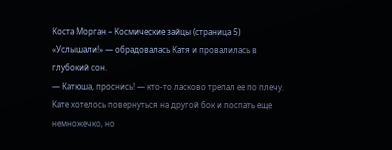Коста Морган – Космические зайцы (страница 5)
«Услышали!» — обрадовалась Катя и провалилась в глубокий сон.
— Катюша, проснись! — кто-то ласково трепал ее по плечу.
Кате хотелось повернуться на другой бок и поспать еще немножечко, но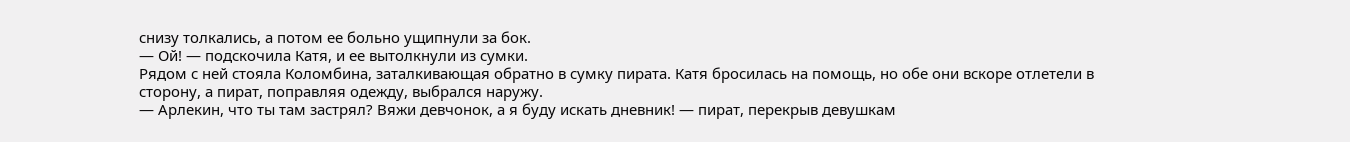снизу толкались, а потом ее больно ущипнули за бок.
— Ой! — подскочила Катя, и ее вытолкнули из сумки.
Рядом с ней стояла Коломбина, заталкивающая обратно в сумку пирата. Катя бросилась на помощь, но обе они вскоре отлетели в сторону, а пират, поправляя одежду, выбрался наружу.
— Арлекин, что ты там застрял? Вяжи девчонок, а я буду искать дневник! — пират, перекрыв девушкам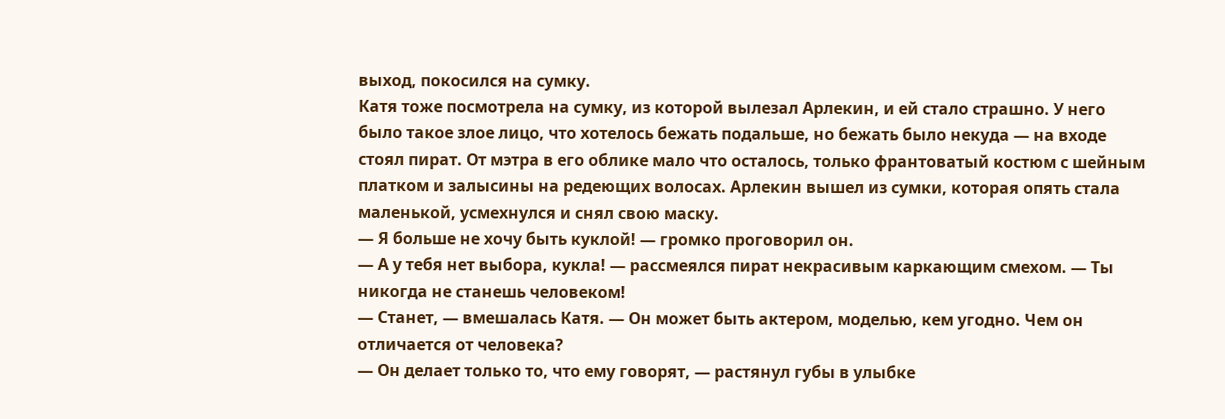выход, покосился на сумку.
Катя тоже посмотрела на сумку, из которой вылезал Арлекин, и ей стало страшно. У него было такое злое лицо, что хотелось бежать подальше, но бежать было некуда — на входе стоял пират. От мэтра в его облике мало что осталось, только франтоватый костюм с шейным платком и залысины на редеющих волосах. Арлекин вышел из сумки, которая опять стала маленькой, усмехнулся и снял свою маску.
— Я больше не хочу быть куклой! — громко проговорил он.
— А у тебя нет выбора, кукла! — рассмеялся пират некрасивым каркающим смехом. — Ты никогда не станешь человеком!
— Станет, — вмешалась Катя. — Он может быть актером, моделью, кем угодно. Чем он отличается от человека?
— Он делает только то, что ему говорят, — растянул губы в улыбке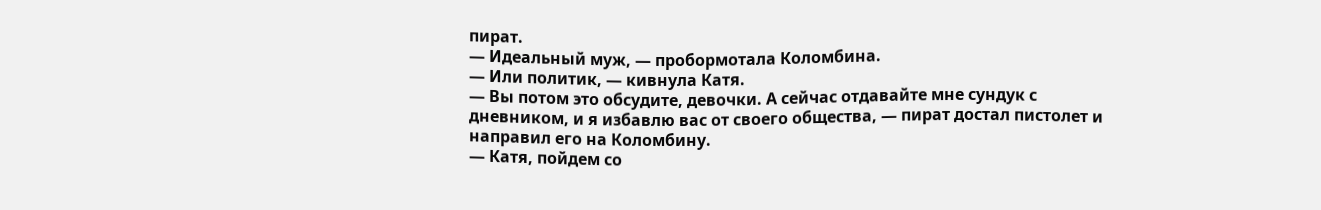пират.
— Идеальный муж, — пробормотала Коломбина.
— Или политик, — кивнула Катя.
— Вы потом это обсудите, девочки. А сейчас отдавайте мне сундук с дневником, и я избавлю вас от своего общества, — пират достал пистолет и направил его на Коломбину.
— Катя, пойдем со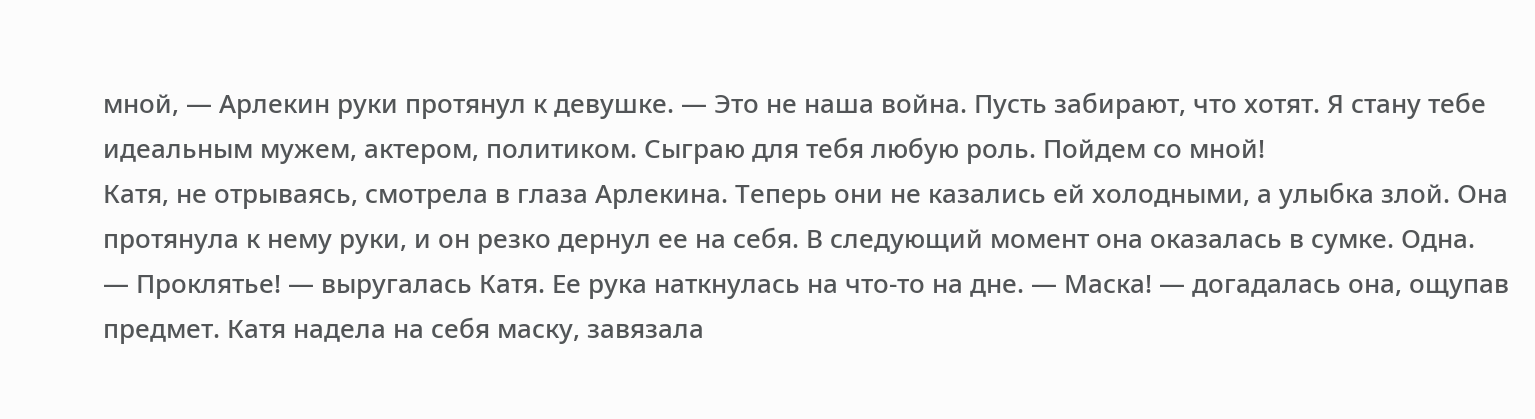мной, — Арлекин руки протянул к девушке. — Это не наша война. Пусть забирают, что хотят. Я стану тебе идеальным мужем, актером, политиком. Сыграю для тебя любую роль. Пойдем со мной!
Катя, не отрываясь, смотрела в глаза Арлекина. Теперь они не казались ей холодными, а улыбка злой. Она протянула к нему руки, и он резко дернул ее на себя. В следующий момент она оказалась в сумке. Одна.
— Проклятье! — выругалась Катя. Ее рука наткнулась на что-то на дне. — Маска! — догадалась она, ощупав предмет. Катя надела на себя маску, завязала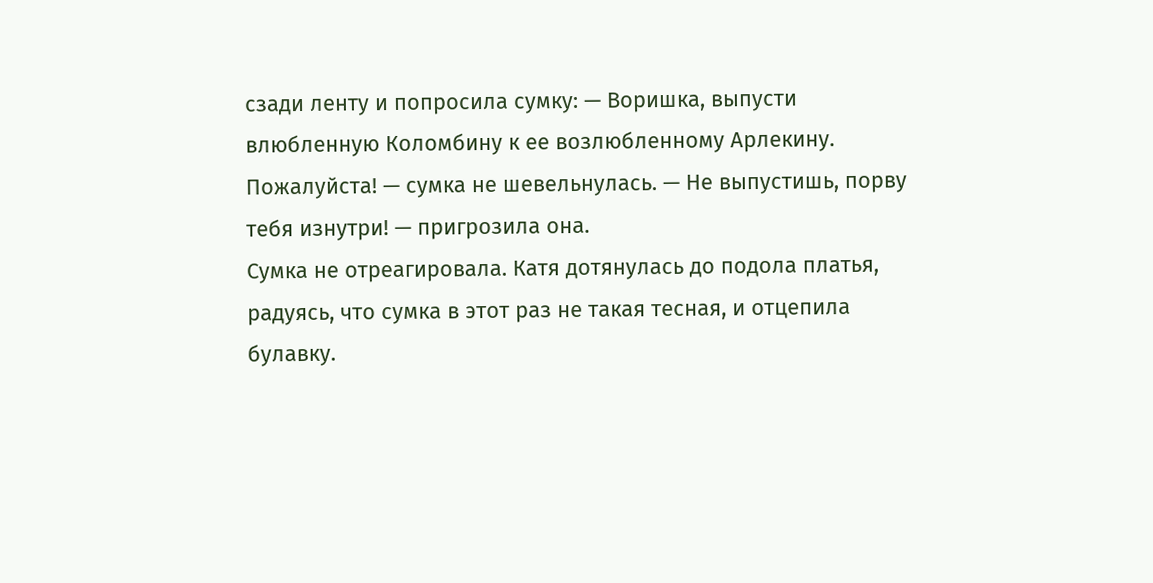сзади ленту и попросила сумку: — Воришка, выпусти влюбленную Коломбину к ее возлюбленному Арлекину. Пожалуйста! — сумка не шевельнулась. — Не выпустишь, порву тебя изнутри! — пригрозила она.
Сумка не отреагировала. Катя дотянулась до подола платья, радуясь, что сумка в этот раз не такая тесная, и отцепила булавку.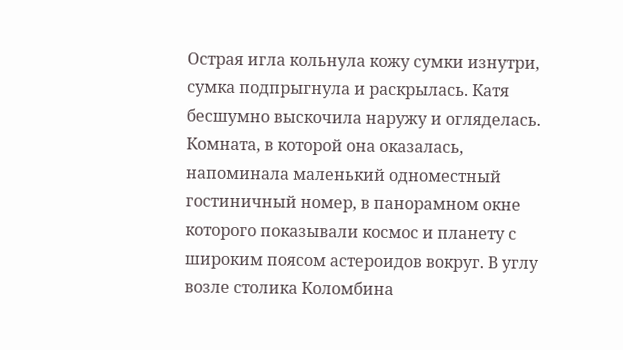Острая игла кольнула кожу сумки изнутри, сумка подпрыгнула и раскрылась. Катя бесшумно выскочила наружу и огляделась. Комната, в которой она оказалась, напоминала маленький одноместный гостиничный номер, в панорамном окне которого показывали космос и планету с широким поясом астероидов вокруг. В углу возле столика Коломбина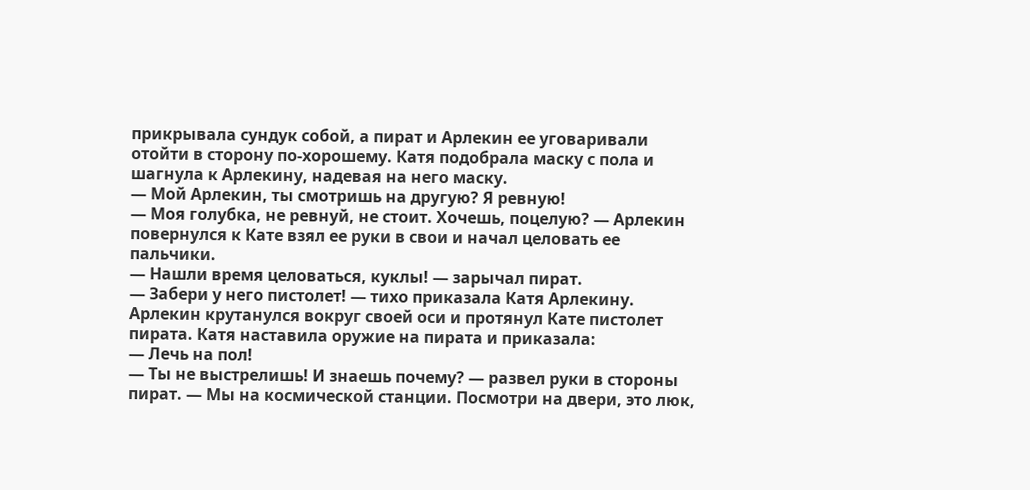прикрывала сундук собой, а пират и Арлекин ее уговаривали отойти в сторону по-хорошему. Катя подобрала маску с пола и шагнула к Арлекину, надевая на него маску.
— Мой Арлекин, ты смотришь на другую? Я ревную!
— Моя голубка, не ревнуй, не стоит. Хочешь, поцелую? — Арлекин повернулся к Кате взял ее руки в свои и начал целовать ее пальчики.
— Нашли время целоваться, куклы! — зарычал пират.
— Забери у него пистолет! — тихо приказала Катя Арлекину.
Арлекин крутанулся вокруг своей оси и протянул Кате пистолет пирата. Катя наставила оружие на пирата и приказала:
— Лечь на пол!
— Ты не выстрелишь! И знаешь почему? — развел руки в стороны пират. — Мы на космической станции. Посмотри на двери, это люк,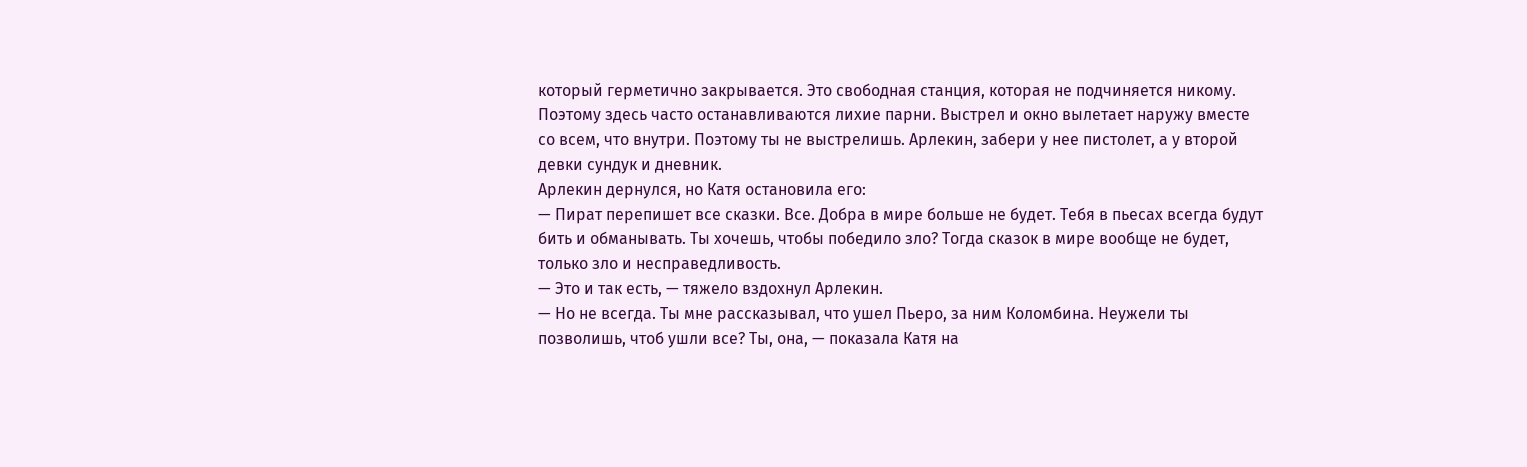который герметично закрывается. Это свободная станция, которая не подчиняется никому. Поэтому здесь часто останавливаются лихие парни. Выстрел и окно вылетает наружу вместе со всем, что внутри. Поэтому ты не выстрелишь. Арлекин, забери у нее пистолет, а у второй девки сундук и дневник.
Арлекин дернулся, но Катя остановила его:
— Пират перепишет все сказки. Все. Добра в мире больше не будет. Тебя в пьесах всегда будут бить и обманывать. Ты хочешь, чтобы победило зло? Тогда сказок в мире вообще не будет, только зло и несправедливость.
— Это и так есть, — тяжело вздохнул Арлекин.
— Но не всегда. Ты мне рассказывал, что ушел Пьеро, за ним Коломбина. Неужели ты позволишь, чтоб ушли все? Ты, она, — показала Катя на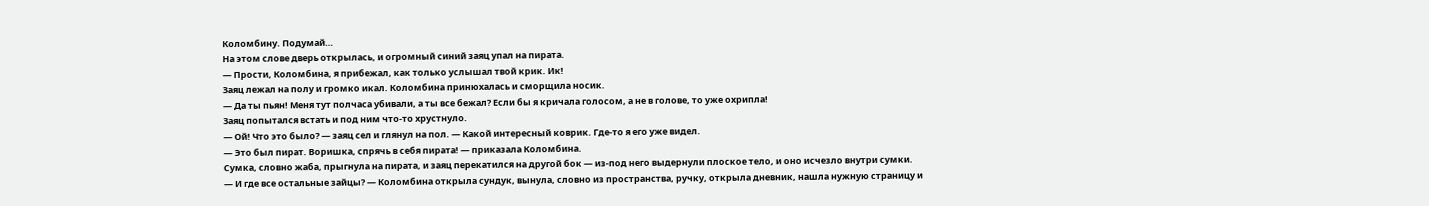Коломбину. Подумай…
На этом слове дверь открылась, и огромный синий заяц упал на пирата.
— Прости, Коломбина, я прибежал, как только услышал твой крик. Ик!
Заяц лежал на полу и громко икал. Коломбина принюхалась и сморщила носик.
— Да ты пьян! Меня тут полчаса убивали, а ты все бежал? Если бы я кричала голосом, а не в голове, то уже охрипла!
Заяц попытался встать и под ним что-то хрустнуло.
— Ой! Что это было? — заяц сел и глянул на пол. — Какой интересный коврик. Где-то я его уже видел.
— Это был пират. Воришка, спрячь в себя пирата! — приказала Коломбина.
Сумка, словно жаба, прыгнула на пирата, и заяц перекатился на другой бок — из-под него выдернули плоское тело, и оно исчезло внутри сумки.
— И где все остальные зайцы? — Коломбина открыла сундук, вынула, словно из пространства, ручку, открыла дневник, нашла нужную страницу и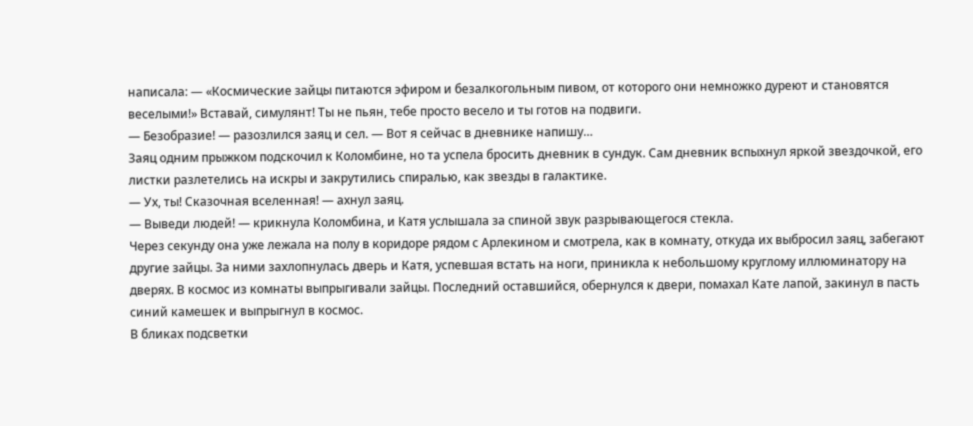написала: — «Космические зайцы питаются эфиром и безалкогольным пивом, от которого они немножко дуреют и становятся веселыми!» Вставай, симулянт! Ты не пьян, тебе просто весело и ты готов на подвиги.
— Безобразие! — разозлился заяц и сел. — Вот я сейчас в дневнике напишу…
Заяц одним прыжком подскочил к Коломбине, но та успела бросить дневник в сундук. Сам дневник вспыхнул яркой звездочкой, его листки разлетелись на искры и закрутились спиралью, как звезды в галактике.
— Ух, ты! Сказочная вселенная! — ахнул заяц.
— Выведи людей! — крикнула Коломбина, и Катя услышала за спиной звук разрывающегося стекла.
Через секунду она уже лежала на полу в коридоре рядом с Арлекином и смотрела, как в комнату, откуда их выбросил заяц, забегают другие зайцы. За ними захлопнулась дверь и Катя, успевшая встать на ноги, приникла к небольшому круглому иллюминатору на дверях. В космос из комнаты выпрыгивали зайцы. Последний оставшийся, обернулся к двери, помахал Кате лапой, закинул в пасть синий камешек и выпрыгнул в космос.
В бликах подсветки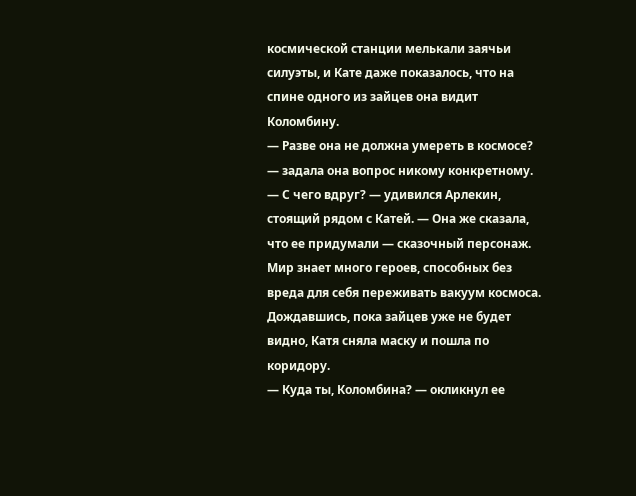космической станции мелькали заячьи силуэты, и Кате даже показалось, что на спине одного из зайцев она видит Коломбину.
— Разве она не должна умереть в космосе? — задала она вопрос никому конкретному.
— С чего вдруг? — удивился Арлекин, стоящий рядом с Катей. — Она же сказала, что ее придумали — сказочный персонаж. Мир знает много героев, способных без вреда для себя переживать вакуум космоса.
Дождавшись, пока зайцев уже не будет видно, Катя сняла маску и пошла по коридору.
— Куда ты, Коломбина? — окликнул ее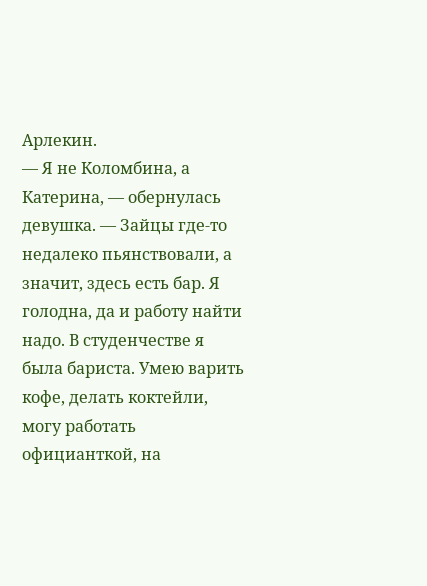Арлекин.
— Я не Коломбина, а Катерина, — обернулась девушка. — Зайцы где-то недалеко пьянствовали, а значит, здесь есть бар. Я голодна, да и работу найти надо. В студенчестве я была бариста. Умею варить кофе, делать коктейли, могу работать официанткой, на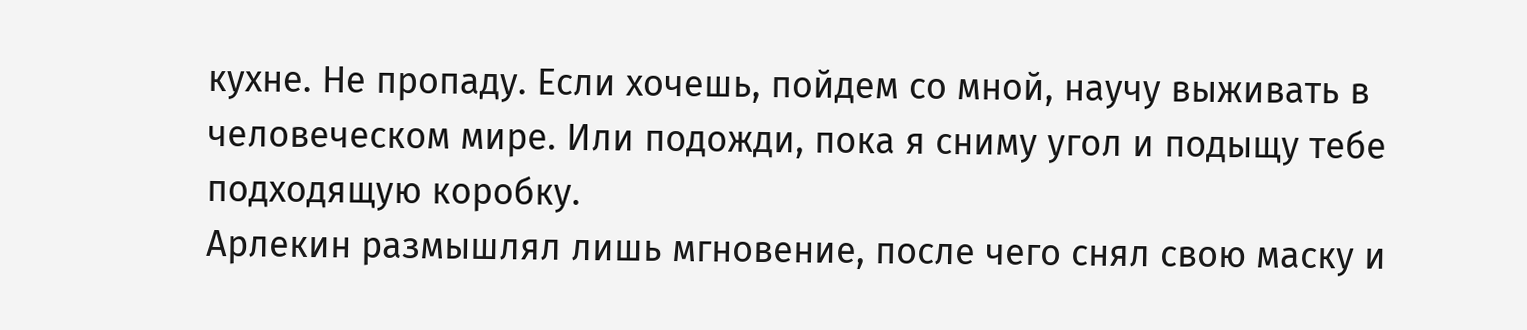кухне. Не пропаду. Если хочешь, пойдем со мной, научу выживать в человеческом мире. Или подожди, пока я сниму угол и подыщу тебе подходящую коробку.
Арлекин размышлял лишь мгновение, после чего снял свою маску и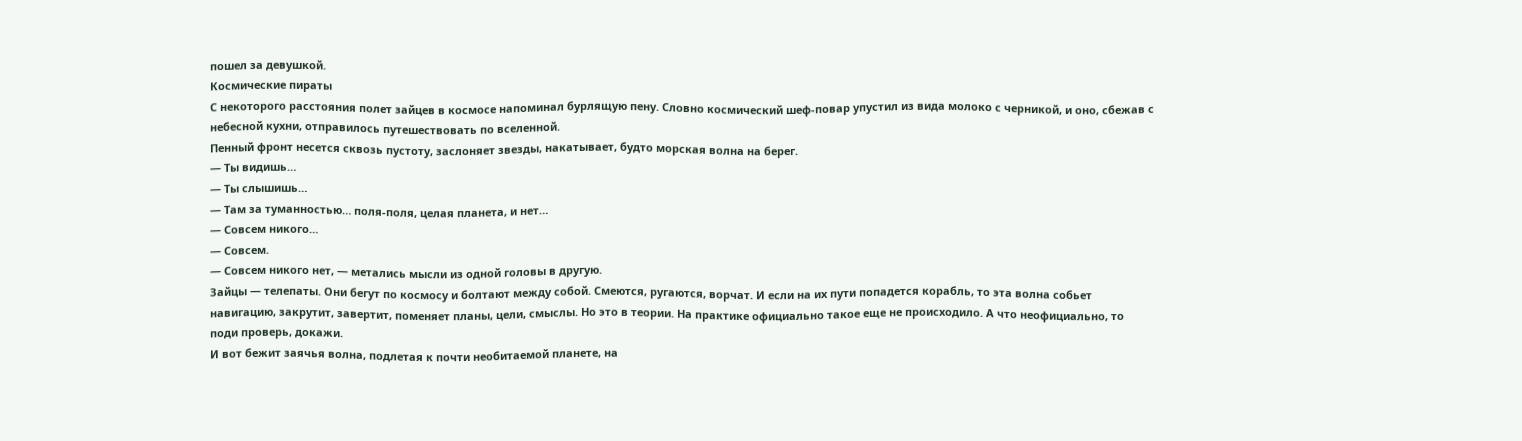пошел за девушкой.
Космические пираты
С некоторого расстояния полет зайцев в космосе напоминал бурлящую пену. Словно космический шеф-повар упустил из вида молоко с черникой, и оно, сбежав с небесной кухни, отправилось путешествовать по вселенной.
Пенный фронт несется сквозь пустоту, заслоняет звезды, накатывает, будто морская волна на берег.
— Ты видишь…
— Ты слышишь…
— Там за туманностью… поля-поля, целая планета, и нет…
— Совсем никого…
— Совсем.
— Совсем никого нет, — метались мысли из одной головы в другую.
Зайцы — телепаты. Они бегут по космосу и болтают между собой. Смеются, ругаются, ворчат. И если на их пути попадется корабль, то эта волна собьет навигацию, закрутит, завертит, поменяет планы, цели, смыслы. Но это в теории. На практике официально такое еще не происходило. А что неофициально, то поди проверь, докажи.
И вот бежит заячья волна, подлетая к почти необитаемой планете, на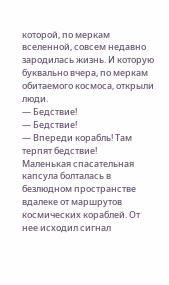которой, по меркам вселенной, совсем недавно зародилась жизнь. И которую буквально вчера, по меркам обитаемого космоса, открыли люди.
— Бедствие!
— Бедствие!
— Впереди корабль! Там терпят бедствие!
Маленькая спасательная капсула болталась в безлюдном пространстве вдалеке от маршрутов космических кораблей. От нее исходил сигнал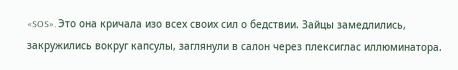«SOS». Это она кричала изо всех своих сил о бедствии. Зайцы замедлились, закружились вокруг капсулы, заглянули в салон через плексиглас иллюминатора.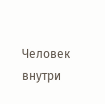Человек внутри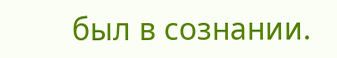был в сознании.